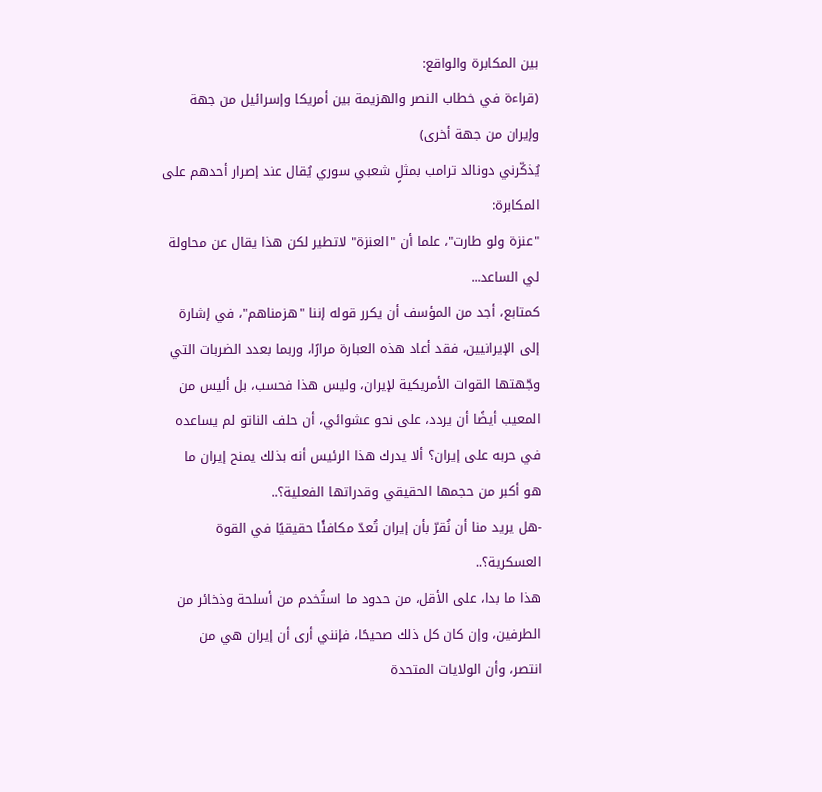بين المكابرة والواقع:
(قراءة في خطاب النصر والهزيمة بين أمريكا وإسرائيل من جهة وإيران من جهة أخرى)
يُذكّرني دونالد ترامب بمثلٍ شعبي سوري يُقال عند إصرار أحدهم على المكابرة:
"عنزة ولو طارت"، علما أن "العنزة" لاتطير لكن هذا يقال عن محاولة لي الساعد...
كمتابع، أجد من المؤسف أن يكرر قوله إننا "هزمناهم"، في إشارة إلى الإيرانيين، فقد أعاد هذه العبارة مرارًا، وربما بعدد الضربات التي وجّهتها القوات الأمريكية لإيران، وليس هذا فحسب، بل أليس من المعيب أيضًا أن يردد، على نحو عشوائي، أن حلف الناتو لم يساعده في حربه على إيران؟ ألا يدرك هذا الرئيس أنه بذلك يمنح إيران ما هو أكبر من حجمها الحقيقي وقدراتها الفعلية؟..
-هل يريد منا أن نُقرّ بأن إيران تُعدّ مكافئًا حقيقيًا في القوة العسكرية؟..
هذا ما بدا، على الأقل، من حدود ما استُخدم من أسلحة وذخائر من الطرفين، وإن كان كل ذلك صحيحًا، فإنني أرى أن إيران هي من انتصر، وأن الولايات المتحدة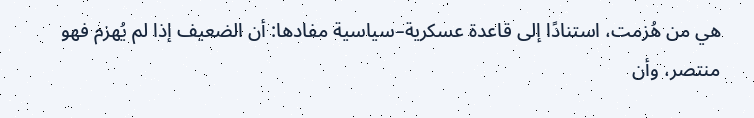هي من هُزمت، استنادًا إلى قاعدة عسكرية–سياسية مفادها: أن الضعيف إذا لم يُهزم فهو منتصر، وأن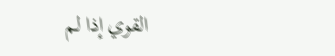القوي إذا لم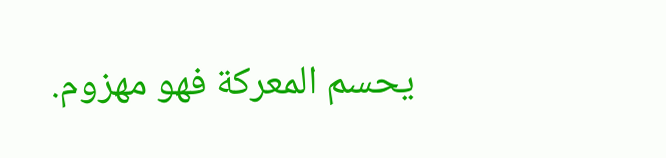يحسم المعركة فهو مهزوم.